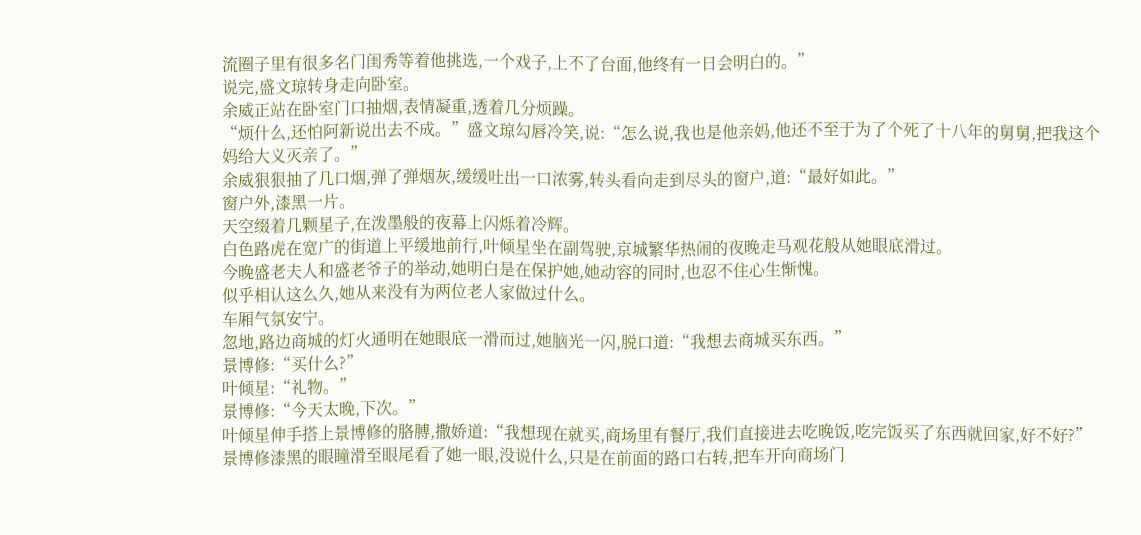流圈子里有很多名门闺秀等着他挑选,一个戏子,上不了台面,他终有一日会明白的。”
说完,盛文琼转身走向卧室。
余威正站在卧室门口抽烟,表情凝重,透着几分烦躁。
“烦什么,还怕阿新说出去不成。”盛文琼勾唇冷笑,说:“怎么说,我也是他亲妈,他还不至于为了个死了十八年的舅舅,把我这个妈给大义灭亲了。”
余威狠狠抽了几口烟,弹了弹烟灰,缓缓吐出一口浓雾,转头看向走到尽头的窗户,道:“最好如此。”
窗户外,漆黑一片。
天空缀着几颗星子,在泼墨般的夜幕上闪烁着冷辉。
白色路虎在宽广的街道上平缓地前行,叶倾星坐在副驾驶,京城繁华热闹的夜晚走马观花般从她眼底滑过。
今晚盛老夫人和盛老爷子的举动,她明白是在保护她,她动容的同时,也忍不住心生惭愧。
似乎相认这么久,她从来没有为两位老人家做过什么。
车厢气氛安宁。
忽地,路边商城的灯火通明在她眼底一滑而过,她脑光一闪,脱口道:“我想去商城买东西。”
景博修:“买什么?”
叶倾星:“礼物。”
景博修:“今天太晚,下次。”
叶倾星伸手搭上景博修的胳膊,撒娇道:“我想现在就买,商场里有餐厅,我们直接进去吃晚饭,吃完饭买了东西就回家,好不好?”
景博修漆黑的眼瞳滑至眼尾看了她一眼,没说什么,只是在前面的路口右转,把车开向商场门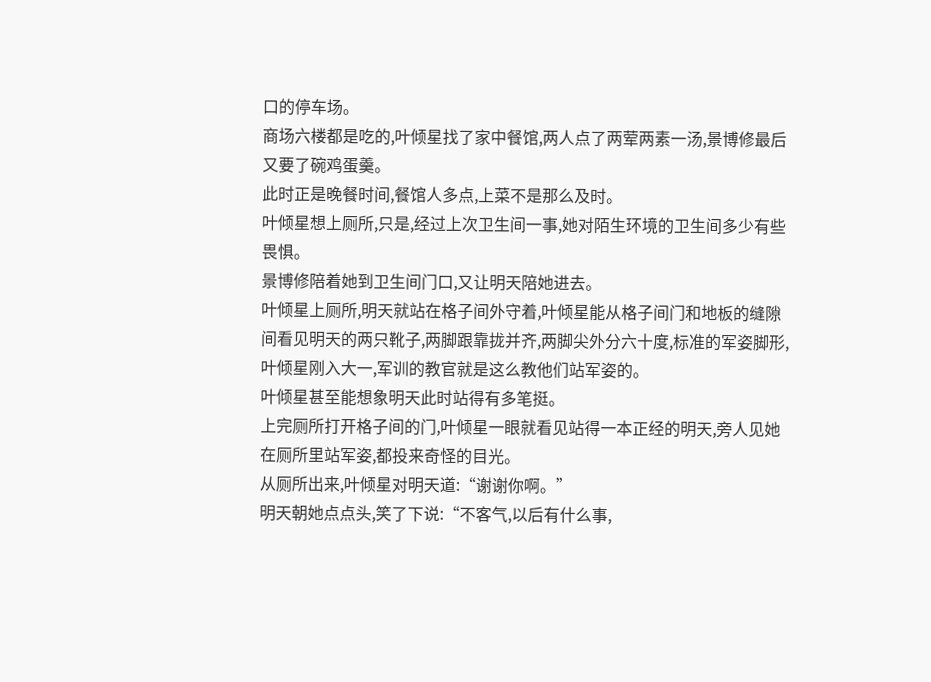口的停车场。
商场六楼都是吃的,叶倾星找了家中餐馆,两人点了两荤两素一汤,景博修最后又要了碗鸡蛋羹。
此时正是晚餐时间,餐馆人多点,上菜不是那么及时。
叶倾星想上厕所,只是,经过上次卫生间一事,她对陌生环境的卫生间多少有些畏惧。
景博修陪着她到卫生间门口,又让明天陪她进去。
叶倾星上厕所,明天就站在格子间外守着,叶倾星能从格子间门和地板的缝隙间看见明天的两只靴子,两脚跟靠拢并齐,两脚尖外分六十度,标准的军姿脚形,叶倾星刚入大一,军训的教官就是这么教他们站军姿的。
叶倾星甚至能想象明天此时站得有多笔挺。
上完厕所打开格子间的门,叶倾星一眼就看见站得一本正经的明天,旁人见她在厕所里站军姿,都投来奇怪的目光。
从厕所出来,叶倾星对明天道:“谢谢你啊。”
明天朝她点点头,笑了下说:“不客气,以后有什么事,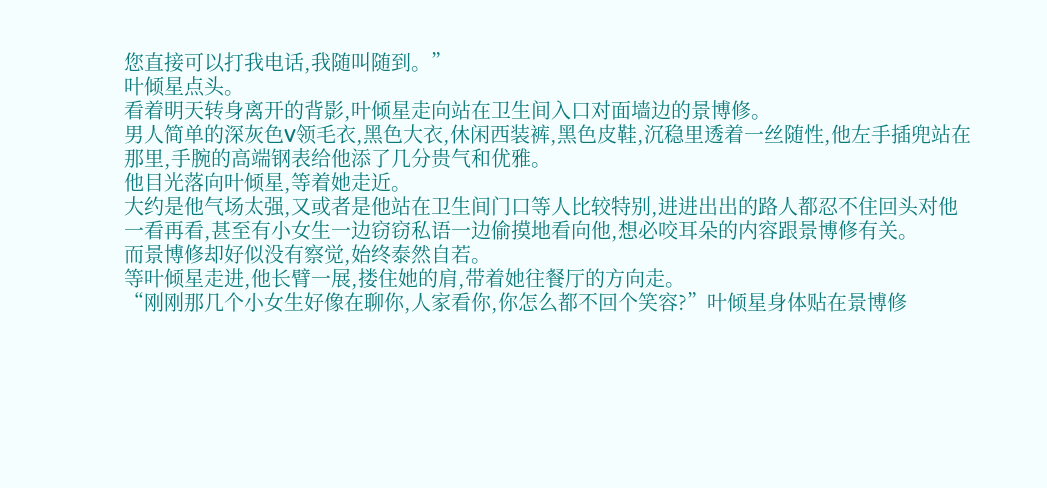您直接可以打我电话,我随叫随到。”
叶倾星点头。
看着明天转身离开的背影,叶倾星走向站在卫生间入口对面墙边的景博修。
男人简单的深灰色V领毛衣,黑色大衣,休闲西装裤,黑色皮鞋,沉稳里透着一丝随性,他左手插兜站在那里,手腕的高端钢表给他添了几分贵气和优雅。
他目光落向叶倾星,等着她走近。
大约是他气场太强,又或者是他站在卫生间门口等人比较特别,进进出出的路人都忍不住回头对他一看再看,甚至有小女生一边窃窃私语一边偷摸地看向他,想必咬耳朵的内容跟景博修有关。
而景博修却好似没有察觉,始终泰然自若。
等叶倾星走进,他长臂一展,搂住她的肩,带着她往餐厅的方向走。
“刚刚那几个小女生好像在聊你,人家看你,你怎么都不回个笑容?”叶倾星身体贴在景博修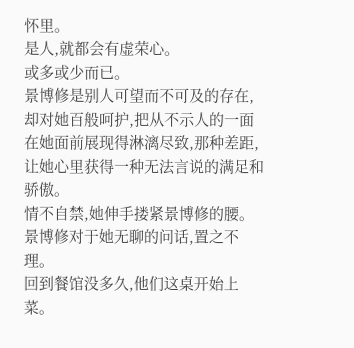怀里。
是人,就都会有虚荣心。
或多或少而已。
景博修是别人可望而不可及的存在,却对她百般呵护,把从不示人的一面在她面前展现得淋漓尽致,那种差距,让她心里获得一种无法言说的满足和骄傲。
情不自禁,她伸手搂紧景博修的腰。
景博修对于她无聊的问话,置之不理。
回到餐馆没多久,他们这桌开始上菜。